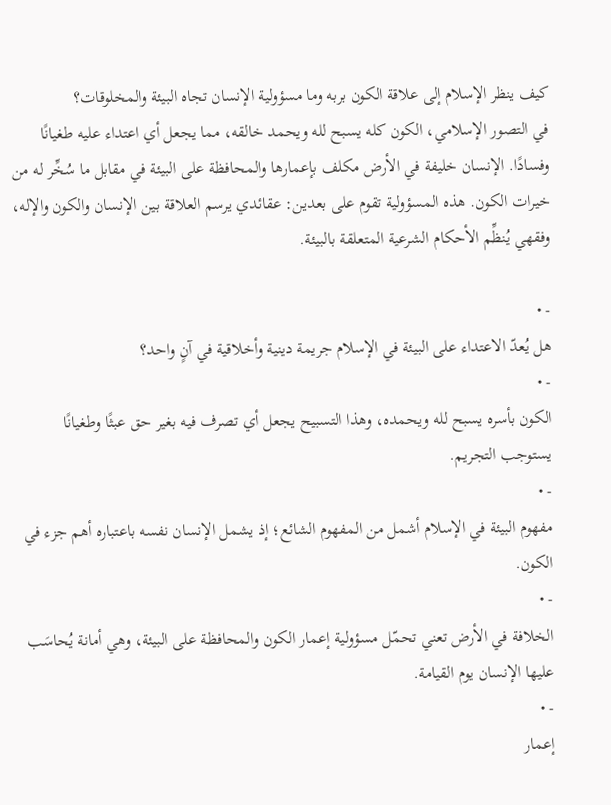كيف ينظر الإسلام إلى علاقة الكون بربه وما مسؤولية الإنسان تجاه البيئة والمخلوقات؟
في التصور الإسلامي، الكون كله يسبح لله ويحمد خالقه، مما يجعل أي اعتداء عليه طغيانًا وفسادًا. الإنسان خليفة في الأرض مكلف بإعمارها والمحافظة على البيئة في مقابل ما سُخِّر له من خيرات الكون. هذه المسؤولية تقوم على بعدين: عقائدي يرسم العلاقة بين الإنسان والكون والإله، وفقهي يُنظِّم الأحكام الشرعية المتعلقة بالبيئة.

- •
هل يُعدّ الاعتداء على البيئة في الإسلام جريمة دينية وأخلاقية في آنٍ واحد؟
- •
الكون بأسره يسبح لله ويحمده، وهذا التسبيح يجعل أي تصرف فيه بغير حق عبثًا وطغيانًا يستوجب التجريم.
- •
مفهوم البيئة في الإسلام أشمل من المفهوم الشائع؛ إذ يشمل الإنسان نفسه باعتباره أهم جزء في الكون.
- •
الخلافة في الأرض تعني تحمّل مسؤولية إعمار الكون والمحافظة على البيئة، وهي أمانة يُحاسَب عليها الإنسان يوم القيامة.
- •
إعمار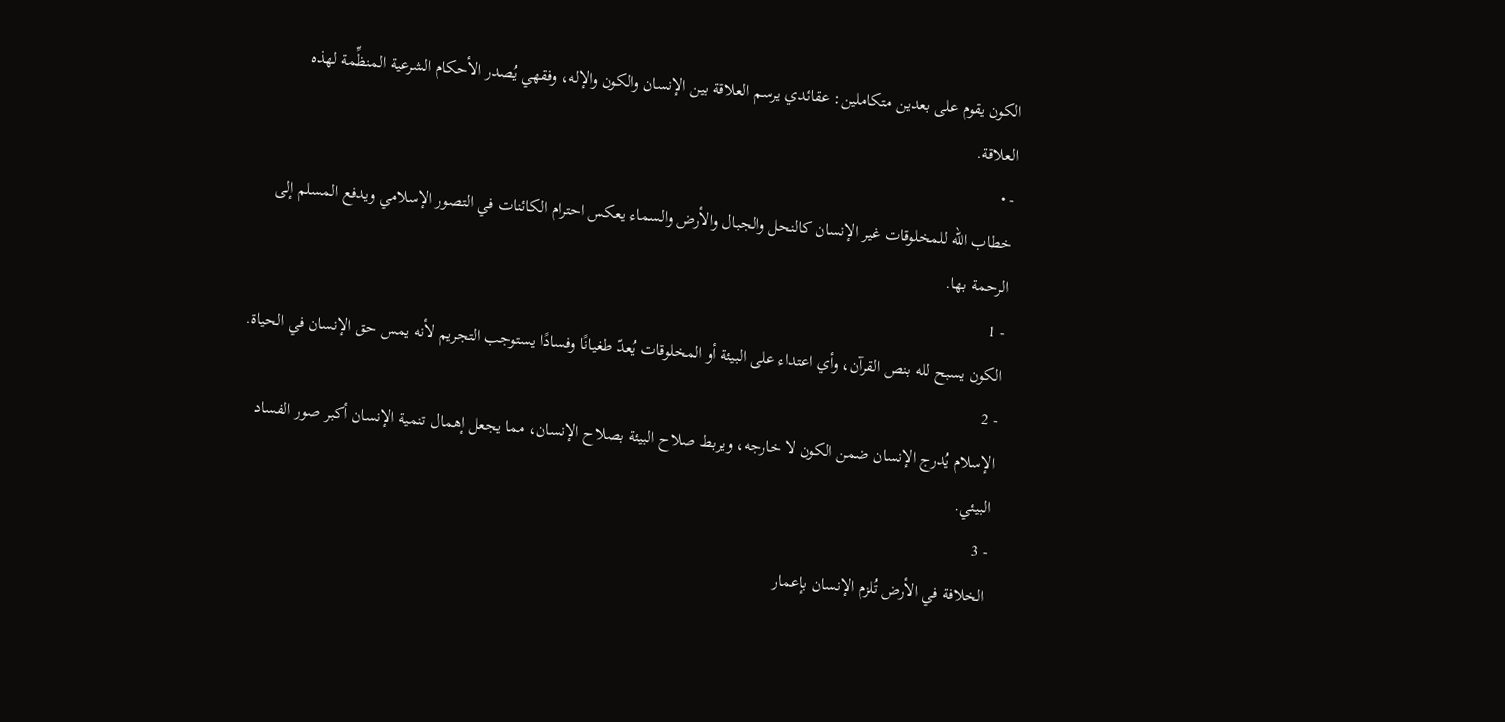الكون يقوم على بعدين متكاملين: عقائدي يرسم العلاقة بين الإنسان والكون والإله، وفقهي يُصدر الأحكام الشرعية المنظِّمة لهذه العلاقة.
- •
خطاب الله للمخلوقات غير الإنسان كالنحل والجبال والأرض والسماء يعكس احترام الكائنات في التصور الإسلامي ويدفع المسلم إلى الرحمة بها.
- 1
الكون يسبح لله بنص القرآن، وأي اعتداء على البيئة أو المخلوقات يُعدّ طغيانًا وفسادًا يستوجب التجريم لأنه يمس حق الإنسان في الحياة.
- 2
الإسلام يُدرج الإنسان ضمن الكون لا خارجه، ويربط صلاح البيئة بصلاح الإنسان، مما يجعل إهمال تنمية الإنسان أكبر صور الفساد البيئي.
- 3
الخلافة في الأرض تُلزم الإنسان بإعمار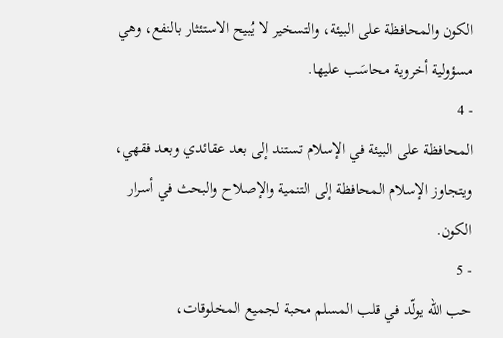الكون والمحافظة على البيئة، والتسخير لا يُبيح الاستئثار بالنفع، وهي مسؤولية أخروية محاسَب عليها.
- 4
المحافظة على البيئة في الإسلام تستند إلى بعد عقائدي وبعد فقهي، ويتجاوز الإسلام المحافظة إلى التنمية والإصلاح والبحث في أسرار الكون.
- 5
حب الله يولّد في قلب المسلم محبة لجميع المخلوقات،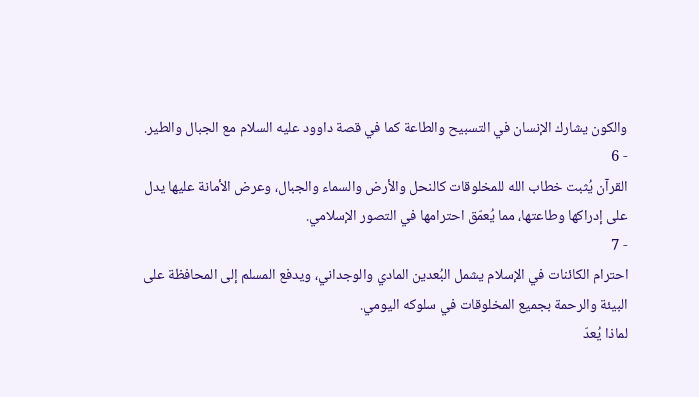والكون يشارك الإنسان في التسبيح والطاعة كما في قصة داوود عليه السلام مع الجبال والطير.
- 6
القرآن يُثبت خطاب الله للمخلوقات كالنحل والأرض والسماء والجبال، وعرض الأمانة عليها يدل على إدراكها وطاعتها، مما يُعمّق احترامها في التصور الإسلامي.
- 7
احترام الكائنات في الإسلام يشمل البُعدين المادي والوجداني، ويدفع المسلم إلى المحافظة على البيئة والرحمة بجميع المخلوقات في سلوكه اليومي.
لماذا يُعدّ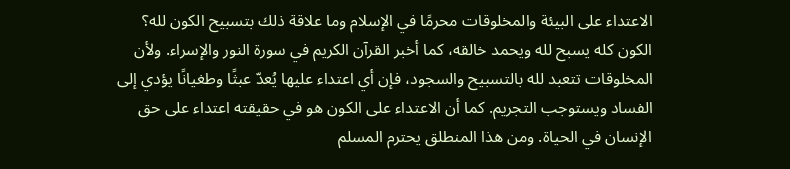الاعتداء على البيئة والمخلوقات محرمًا في الإسلام وما علاقة ذلك بتسبيح الكون لله؟
الكون كله يسبح لله ويحمد خالقه، كما أخبر القرآن الكريم في سورة النور والإسراء. ولأن المخلوقات تتعبد لله بالتسبيح والسجود، فإن أي اعتداء عليها يُعدّ عبثًا وطغيانًا يؤدي إلى الفساد ويستوجب التجريم. كما أن الاعتداء على الكون هو في حقيقته اعتداء على حق الإنسان في الحياة. ومن هذا المنطلق يحترم المسلم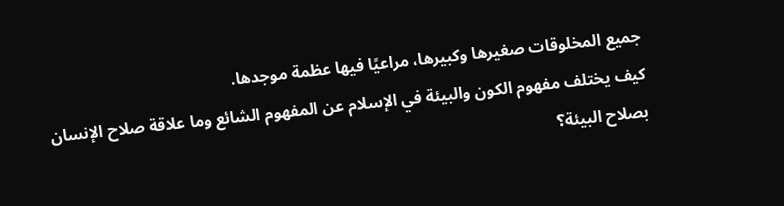جميع المخلوقات صغيرها وكبيرها، مراعيًا فيها عظمة موجدها.
كيف يختلف مفهوم الكون والبيئة في الإسلام عن المفهوم الشائع وما علاقة صلاح الإنسان بصلاح البيئة؟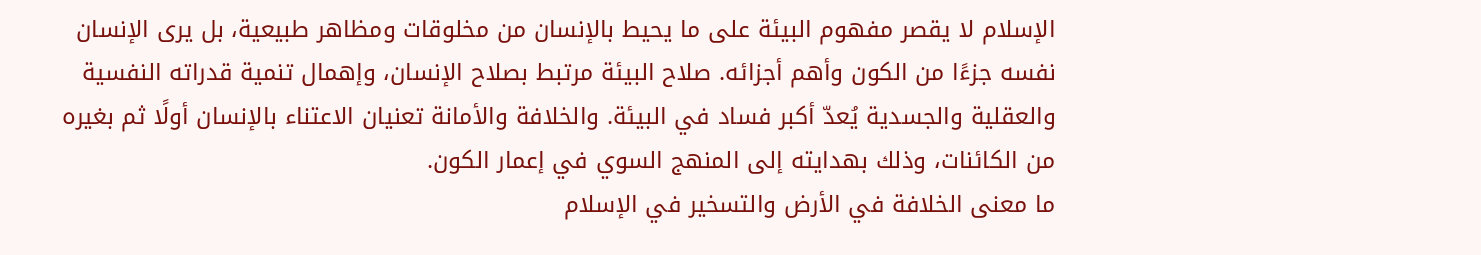الإسلام لا يقصر مفهوم البيئة على ما يحيط بالإنسان من مخلوقات ومظاهر طبيعية، بل يرى الإنسان نفسه جزءًا من الكون وأهم أجزائه. صلاح البيئة مرتبط بصلاح الإنسان، وإهمال تنمية قدراته النفسية والعقلية والجسدية يُعدّ أكبر فساد في البيئة. والخلافة والأمانة تعنيان الاعتناء بالإنسان أولًا ثم بغيره من الكائنات، وذلك بهدايته إلى المنهج السوي في إعمار الكون.
ما معنى الخلافة في الأرض والتسخير في الإسلام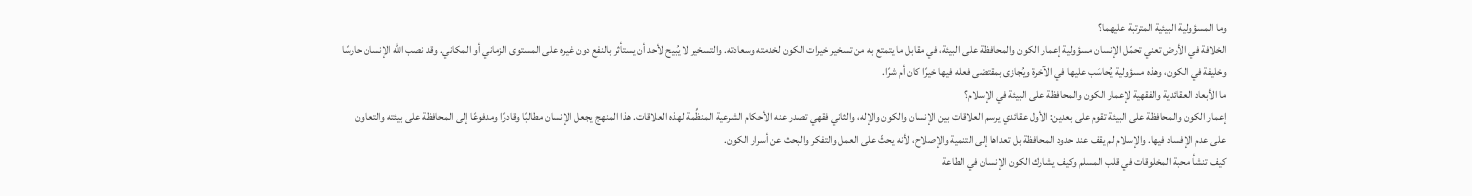وما المسؤولية البيئية المترتبة عليهما؟
الخلافة في الأرض تعني تحمّل الإنسان مسؤولية إعمار الكون والمحافظة على البيئة، في مقابل ما يتمتع به من تسخير خيرات الكون لخدمته وسعادته. والتسخير لا يُبيح لأحد أن يستأثر بالنفع دون غيره على المستوى الزماني أو المكاني. وقد نصب الله الإنسان حارسًا وخليفة في الكون، وهذه مسؤولية يُحاسَب عليها في الآخرة ويُجازى بمقتضى فعله فيها خيرًا كان أم شرًا.
ما الأبعاد العقائدية والفقهية لإعمار الكون والمحافظة على البيئة في الإسلام؟
إعمار الكون والمحافظة على البيئة تقوم على بعدين: الأول عقائدي يرسم العلاقات بين الإنسان والكون والإله، والثاني فقهي تصدر عنه الأحكام الشرعية المنظِّمة لهذه العلاقات. هذا المنهج يجعل الإنسان مطالبًا وقادرًا ومدفوعًا إلى المحافظة على بيئته والتعاون على عدم الإفساد فيها. والإسلام لم يقف عند حدود المحافظة بل تعداها إلى التنمية والإصلاح، لأنه يحثّ على العمل والتفكر والبحث عن أسرار الكون.
كيف تنشأ محبة المخلوقات في قلب المسلم وكيف يشارك الكون الإنسان في الطاعة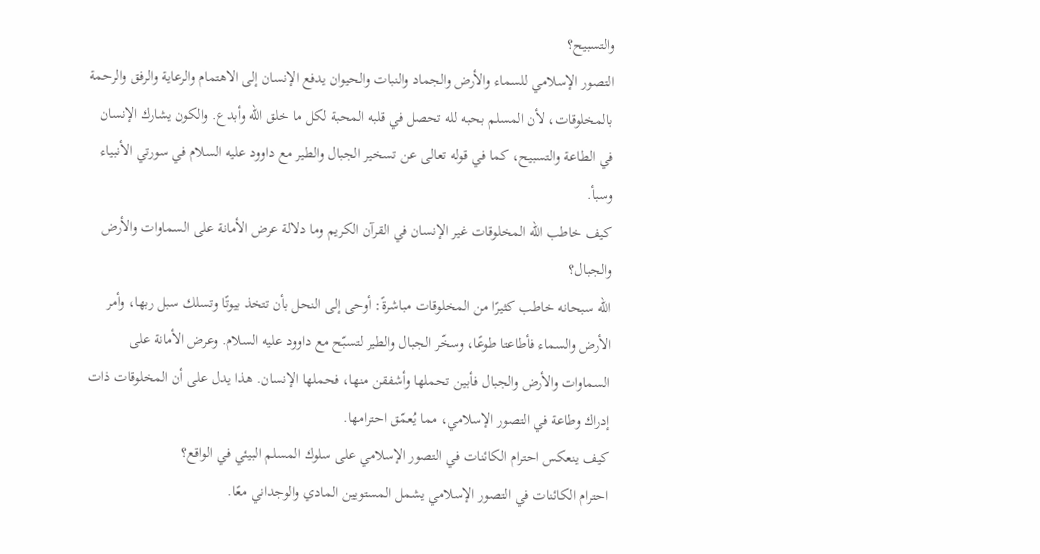والتسبيح؟
التصور الإسلامي للسماء والأرض والجماد والنبات والحيوان يدفع الإنسان إلى الاهتمام والرعاية والرفق والرحمة بالمخلوقات، لأن المسلم بحبه لله تحصل في قلبه المحبة لكل ما خلق الله وأبدع. والكون يشارك الإنسان في الطاعة والتسبيح، كما في قوله تعالى عن تسخير الجبال والطير مع داوود عليه السلام في سورتي الأنبياء وسبأ.
كيف خاطب الله المخلوقات غير الإنسان في القرآن الكريم وما دلالة عرض الأمانة على السماوات والأرض والجبال؟
الله سبحانه خاطب كثيرًا من المخلوقات مباشرةً: أوحى إلى النحل بأن تتخذ بيوتًا وتسلك سبل ربها، وأمر الأرض والسماء فأطاعتا طوعًا، وسخّر الجبال والطير لتسبّح مع داوود عليه السلام. وعرض الأمانة على السماوات والأرض والجبال فأبين تحملها وأشفقن منها، فحملها الإنسان. هذا يدل على أن المخلوقات ذات إدراك وطاعة في التصور الإسلامي، مما يُعمّق احترامها.
كيف ينعكس احترام الكائنات في التصور الإسلامي على سلوك المسلم البيئي في الواقع؟
احترام الكائنات في التصور الإسلامي يشمل المستويين المادي والوجداني معًا.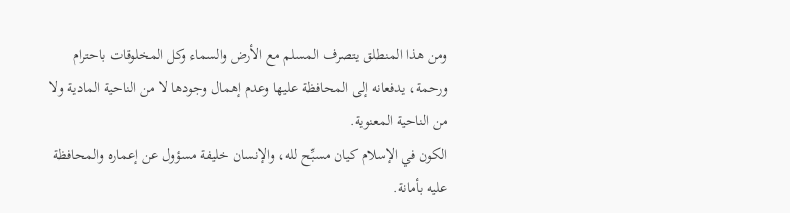ومن هذا المنطلق يتصرف المسلم مع الأرض والسماء وكل المخلوقات باحترام ورحمة، يدفعانه إلى المحافظة عليها وعدم إهمال وجودها لا من الناحية المادية ولا من الناحية المعنوية.
الكون في الإسلام كيان مسبِّح لله، والإنسان خليفة مسؤول عن إعماره والمحافظة عليه بأمانة.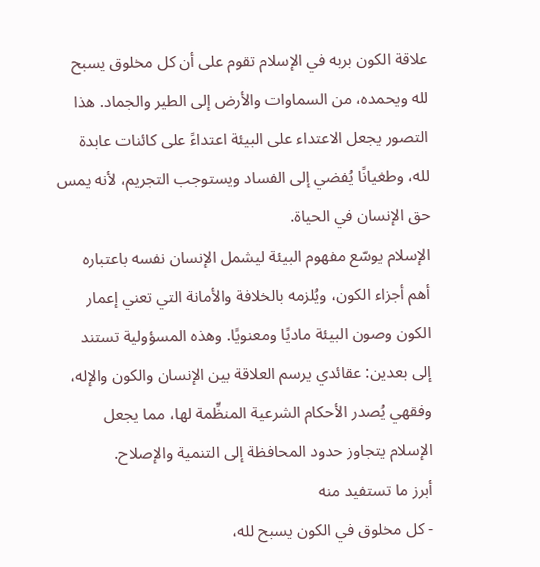علاقة الكون بربه في الإسلام تقوم على أن كل مخلوق يسبح لله ويحمده، من السماوات والأرض إلى الطير والجماد. هذا التصور يجعل الاعتداء على البيئة اعتداءً على كائنات عابدة لله، وطغيانًا يُفضي إلى الفساد ويستوجب التجريم، لأنه يمس حق الإنسان في الحياة.
الإسلام يوسّع مفهوم البيئة ليشمل الإنسان نفسه باعتباره أهم أجزاء الكون، ويُلزمه بالخلافة والأمانة التي تعني إعمار الكون وصون البيئة ماديًا ومعنويًا. وهذه المسؤولية تستند إلى بعدين: عقائدي يرسم العلاقة بين الإنسان والكون والإله، وفقهي يُصدر الأحكام الشرعية المنظِّمة لها، مما يجعل الإسلام يتجاوز حدود المحافظة إلى التنمية والإصلاح.
أبرز ما تستفيد منه
- كل مخلوق في الكون يسبح لله،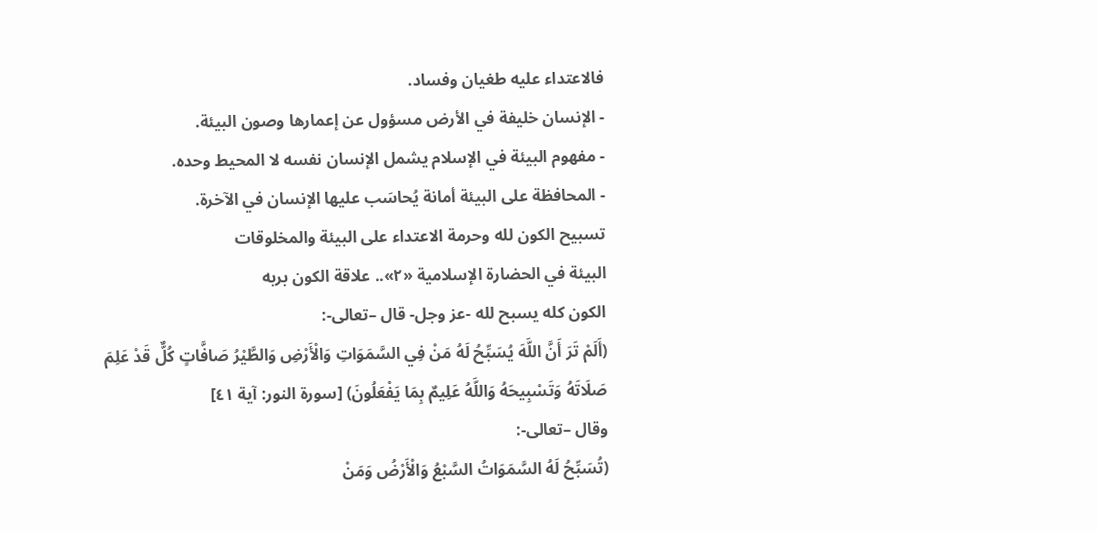فالاعتداء عليه طغيان وفساد.
- الإنسان خليفة في الأرض مسؤول عن إعمارها وصون البيئة.
- مفهوم البيئة في الإسلام يشمل الإنسان نفسه لا المحيط وحده.
- المحافظة على البيئة أمانة يُحاسَب عليها الإنسان في الآخرة.
تسبيح الكون لله وحرمة الاعتداء على البيئة والمخلوقات
البيئة في الحضارة الإسلامية «٢».. علاقة الكون بربه
الكون كله يسبح لله -عز وجل- قال –تعالى-:
(أَلَمْ تَرَ أَنَّ اللَّهَ يُسَبِّحُ لَهُ مَنْ فِي السَّمَوَاتِ وَالْأَرْضِ وَالطَّيْرُ صَافَّاتٍ كُلٌّ قَدْ عَلِمَ صَلَاتَهُ وَتَسْبِيحَهُ وَاللَّهُ عَلِيمٌ بِمَا يَفْعَلُونَ) [سورة النور: آية ٤١]
وقال –تعالى-:
(تُسَبِّحُ لَهُ السَّمَوَاتُ السَّبْعُ وَالْأَرْضُ وَمَنْ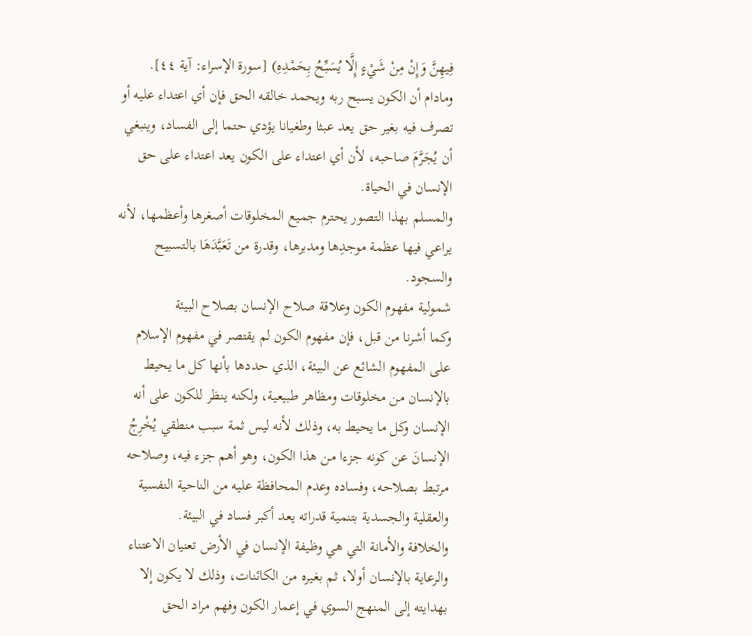فِيهِنَّ وَإِنْ مِنْ شَيْءٍ إِلَّا يُسَبِّحُ بِحَمْدِهِ) [سورة الإسراء: آية ٤٤].
ومادام أن الكون يسبح ربه ويحمد خالقه الحق فإن أي اعتداء عليه أو تصرف فيه بغير حق يعد عبثا وطغيانا يؤدي حتما إلى الفساد، وينبغي أن يُجَرَّمَ صاحبه، لأن أي اعتداء على الكون يعد اعتداء على حق الإنسان في الحياة.
والمسلم بهذا التصور يحترم جميع المخلوقات أصغرها وأعظمها، لأنه يراعي فيها عظمة موجدِها ومدبرها، وقدرة من تَعَبَّدَهَا بالتسبيح والسجود.
شمولية مفهوم الكون وعلاقة صلاح الإنسان بصلاح البيئة
وكما أشرنا من قبل، فإن مفهوم الكون لم يقتصر في مفهوم الإسلام على المفهوم الشائع عن البيئة، الذي حددها بأنها كل ما يحيط بالإنسان من مخلوقات ومظاهر طبيعية، ولكنه ينظر للكون على أنه الإنسان وكل ما يحيط به، وذلك لأنه ليس ثمة سبب منطقي يُخْرِجُ الإنسانَ عن كونه جزءا من هذا الكون، وهو أهم جزء فيه، وصلاحه مرتبط بصلاحه، وفساده وعدم المحافظة عليه من الناحية النفسية والعقلية والجسدية بتنمية قدراته يعد أكبر فساد في البيئة.
والخلافة والأمانة التي هي وظيفة الإنسان في الأرض تعنيان الاعتناء والرعاية بالإنسان أولا، ثم بغيره من الكائنات، وذلك لا يكون إلا بهدايته إلى المنهج السوي في إعمار الكون وفهم مراد الحق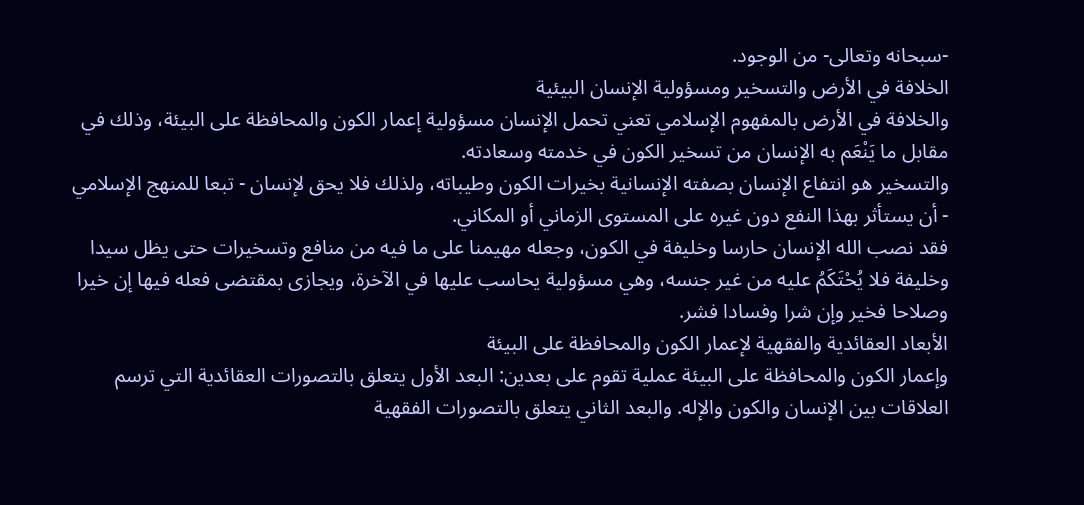-سبحانه وتعالى- من الوجود.
الخلافة في الأرض والتسخير ومسؤولية الإنسان البيئية
والخلافة في الأرض بالمفهوم الإسلامي تعني تحمل الإنسان مسؤولية إعمار الكون والمحافظة على البيئة، وذلك في مقابل ما يَنْعَم به الإنسان من تسخير الكون في خدمته وسعادته.
والتسخير هو انتفاع الإنسان بصفته الإنسانية بخيرات الكون وطيباته، ولذلك فلا يحق لإنسان - تبعا للمنهج الإسلامي - أن يستأثر بهذا النفع دون غيره على المستوى الزماني أو المكاني.
فقد نصب الله الإنسان حارسا وخليفة في الكون، وجعله مهيمنا على ما فيه من منافع وتسخيرات حتى يظل سيدا وخليفة فلا يُحْتَكَمُ عليه من غير جنسه، وهي مسؤولية يحاسب عليها في الآخرة، ويجازى بمقتضى فعله فيها إن خيرا وصلاحا فخير وإن شرا وفسادا فشر.
الأبعاد العقائدية والفقهية لإعمار الكون والمحافظة على البيئة
وإعمار الكون والمحافظة على البيئة عملية تقوم على بعدين: البعد الأول يتعلق بالتصورات العقائدية التي ترسم العلاقات بين الإنسان والكون والإله. والبعد الثاني يتعلق بالتصورات الفقهية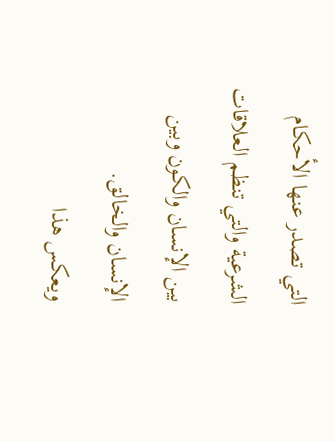التي تصدر عنها الأحكام الشرعية والتي تنظم العلاقات بين الإنسان والكون وبين الإنسان والخالق.
ويعكس هذا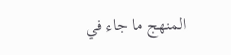المنهج ما جاء في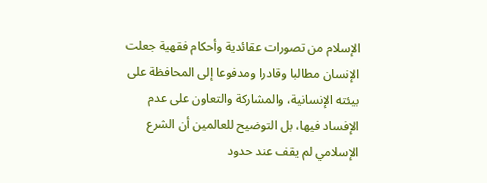الإسلام من تصورات عقائدية وأحكام فقهية جعلت الإنسان مطالبا وقادرا ومدفوعا إلى المحافظة على بيئته الإنسانية، والمشاركة والتعاون على عدم الإفساد فيها، بل التوضيح للعالمين أن الشرع الإسلامي لم يقف عند حدود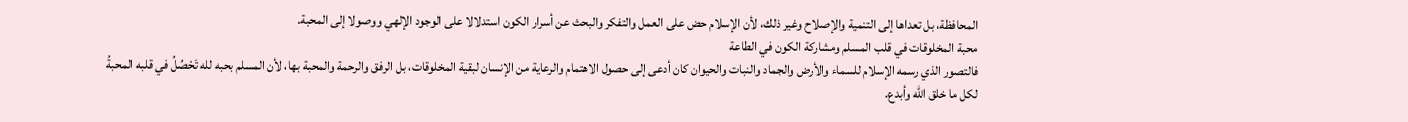المحافظة، بل تعداها إلى التنمية والإصلاح وغير ذلك، لأن الإسلام حض على العمل والتفكر والبحث عن أسرار الكون استدلالا على الوجود الإلهي ووصولا إلى المحبة.
محبة المخلوقات في قلب المسلم ومشاركة الكون في الطاعة
فالتصور الذي رسمه الإسلام للسماء والأرض والجماد والنبات والحيوان كان أدعى إلى حصول الاهتمام والرعاية من الإنسان لبقية المخلوقات، بل الرفق والرحمة والمحبة بها، لأن المسلم بحبه لله تَحْصُلُ في قلبه المحبةُ لكل ما خلق الله وأبدع.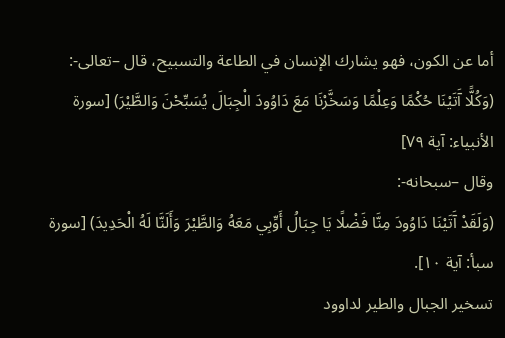أما عن الكون، فهو يشارك الإنسان في الطاعة والتسبيح، قال –تعالى-:
(وَكُلًّا آَتَيْنَا حُكْمًا وَعِلْمًا وَسَخَّرْنَا مَعَ دَاوُودَ الْجِبَالَ يُسَبِّحْنَ وَالطَّيْرَ) [سورة الأنبياء: آية ٧٩]
وقال –سبحانه-:
(وَلَقَدْ آَتَيْنَا دَاوُودَ مِنَّا فَضْلًا يَا جِبَالُ أَوِّبِي مَعَهُ وَالطَّيْرَ وَأَلَنَّا لَهُ الْحَدِيدَ) [سورة سبأ: آية ١٠].
تسخير الجبال والطير لداوود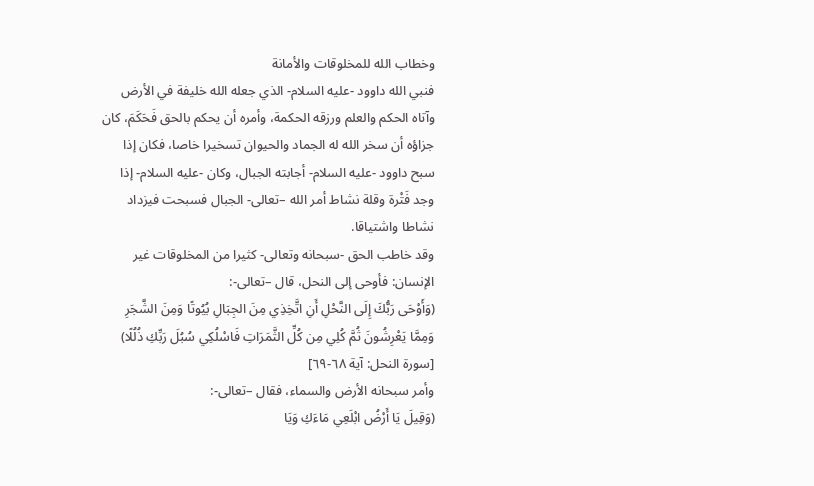وخطاب الله للمخلوقات والأمانة
فنبي الله داوود -عليه السلام- الذي جعله الله خليفة في الأرض وآتاه الحكم والعلم ورزقه الحكمة، وأمره أن يحكم بالحق فَحَكَمَ، كان جزاؤه أن سخر الله له الجماد والحيوان تسخيرا خاصا، فكان إذا سبح داوود -عليه السلام- أجابته الجبال، وكان -عليه السلام- إذا وجد فَتْرة وقلة نشاط أمر الله –تعالى- الجبال فسبحت فيزداد نشاطا واشتياقا.
وقد خاطب الحق -سبحانه وتعالى- كثيرا من المخلوقات غير الإنسان: فأوحى إلى النحل، قال –تعالى-:
(وَأَوْحَى رَبُّكَ إِلَى النَّحْلِ أَنِ اتَّخِذِي مِنَ الجِبَالِ بُيُوتًا وَمِنَ الشَّجَرِ وَمِمَّا يَعْرِشُونَ ثُمَّ كُلِي مِن كُلِّ الثَّمَرَاتِ فَاسْلُكِي سُبُلَ رَبِّكِ ذُلُلًا) [سورة النحل: آية ٦٨-٦٩]
وأمر سبحانه الأرض والسماء، فقال –تعالى-:
(وَقِيلَ يَا أَرْضُ ابْلَعِي مَاءَكِ وَيَا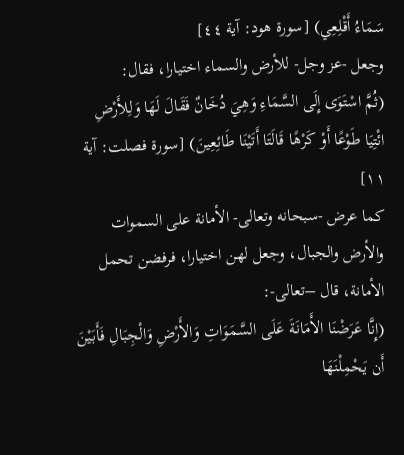سَمَاءُ أَقْلِعِي) [سورة هود: آية ٤٤]
وجعل -عز وجل- للأرض والسماء اختيارا، فقال:
(ثُمَّ اسْتَوَى إِلَى السَّمَاءِ وَهِيَ دُخَانٌ فَقَالَ لَهَا وَلِلأَرْضِ ائْتِيَا طَوْعًا أَوْ كَرْهًا قَالَتَا أَتَيْنَا طَائِعِينَ) [سورة فصلت: آية ١١]
كما عرض -سبحانه وتعالى- الأمانة على السموات والأرض والجبال، وجعل لهن اختيارا، فرفضن تحمل الأمانة، قال –تعالى-:
(إِنَّا عَرَضْنَا الأَمَانَةَ عَلَى السَّمَوَاتِ وَالأَرْضِ وَالْجِبَالِ فَأَبَيْنَ أَن يَحْمِلْنَهَا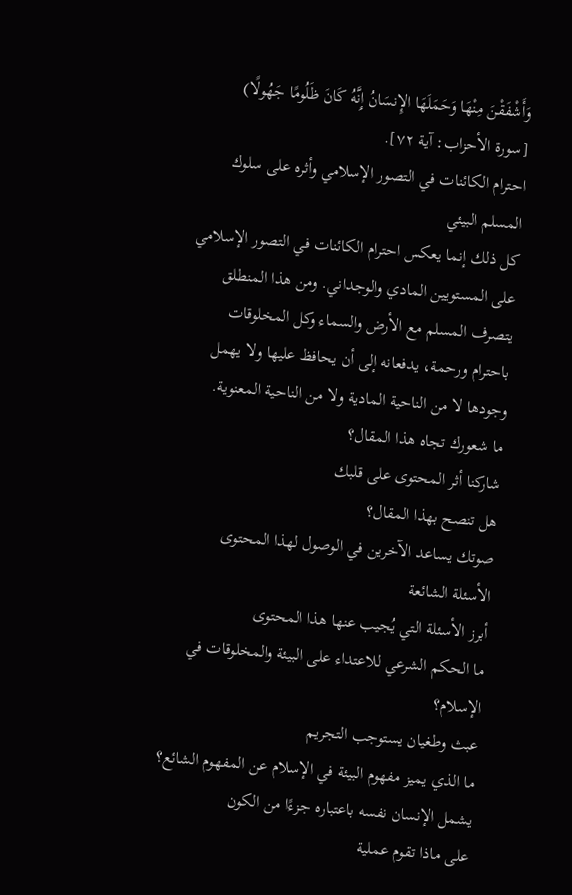وَأَشْفَقْنَ مِنْهَا وَحَمَلَهَا الإِنسَانُ إِنَّهُ كَانَ ظَلُومًا جَهُولًا) [سورة الأحزاب: آية ٧٢].
احترام الكائنات في التصور الإسلامي وأثره على سلوك المسلم البيئي
كل ذلك إنما يعكس احترام الكائنات في التصور الإسلامي على المستويين المادي والوجداني. ومن هذا المنطلق يتصرف المسلم مع الأرض والسماء وكل المخلوقات باحترام ورحمة، يدفعانه إلى أن يحافظ عليها ولا يهمل وجودها لا من الناحية المادية ولا من الناحية المعنوية.
ما شعورك تجاه هذا المقال؟
شاركنا أثر المحتوى على قلبك
هل تنصح بهذا المقال؟
صوتك يساعد الآخرين في الوصول لهذا المحتوى
الأسئلة الشائعة
أبرز الأسئلة التي يُجيب عنها هذا المحتوى
ما الحكم الشرعي للاعتداء على البيئة والمخلوقات في الإسلام؟
عبث وطغيان يستوجب التجريم
ما الذي يميز مفهوم البيئة في الإسلام عن المفهوم الشائع؟
يشمل الإنسان نفسه باعتباره جزءًا من الكون
على ماذا تقوم عملية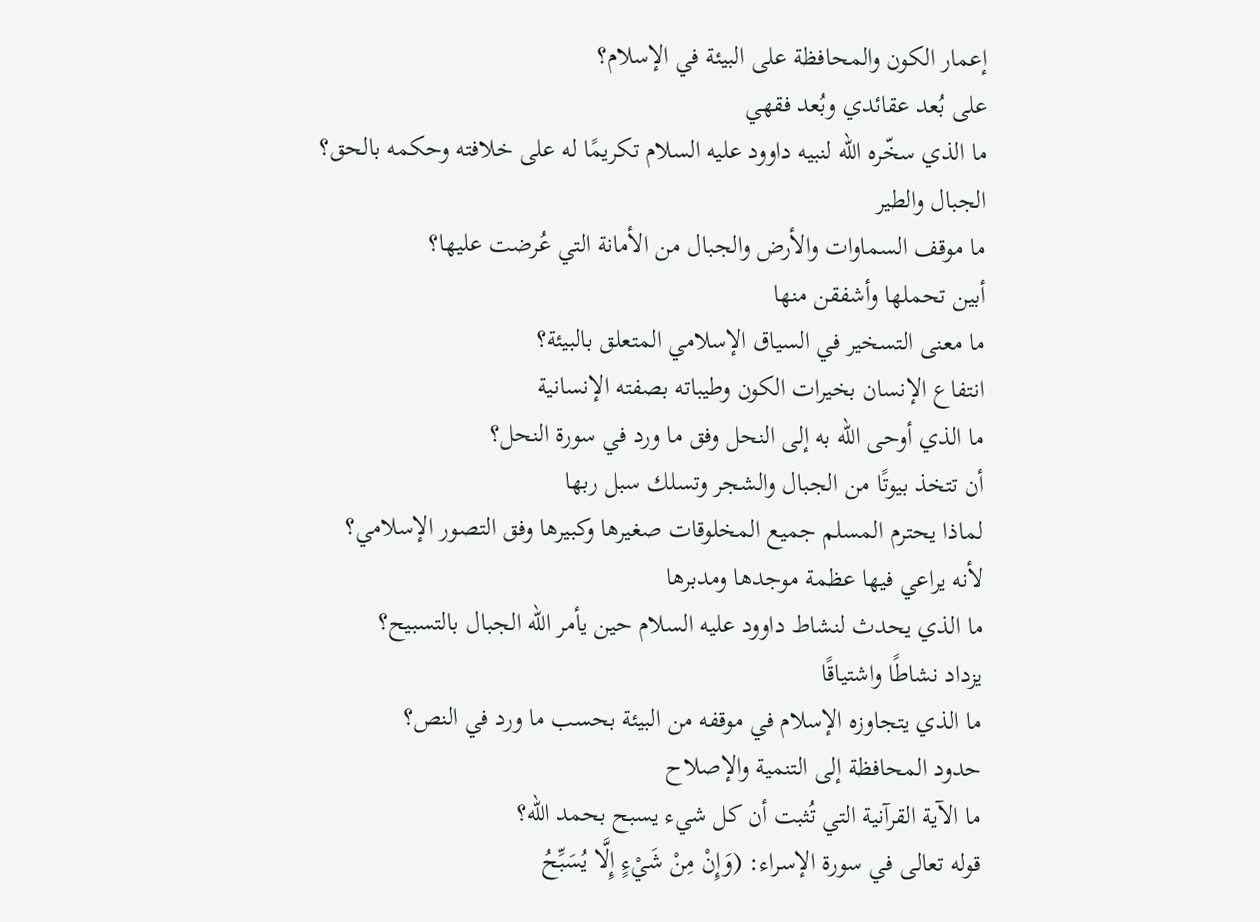إعمار الكون والمحافظة على البيئة في الإسلام؟
على بُعد عقائدي وبُعد فقهي
ما الذي سخّره الله لنبيه داوود عليه السلام تكريمًا له على خلافته وحكمه بالحق؟
الجبال والطير
ما موقف السماوات والأرض والجبال من الأمانة التي عُرضت عليها؟
أبين تحملها وأشفقن منها
ما معنى التسخير في السياق الإسلامي المتعلق بالبيئة؟
انتفاع الإنسان بخيرات الكون وطيباته بصفته الإنسانية
ما الذي أوحى الله به إلى النحل وفق ما ورد في سورة النحل؟
أن تتخذ بيوتًا من الجبال والشجر وتسلك سبل ربها
لماذا يحترم المسلم جميع المخلوقات صغيرها وكبيرها وفق التصور الإسلامي؟
لأنه يراعي فيها عظمة موجدها ومدبرها
ما الذي يحدث لنشاط داوود عليه السلام حين يأمر الله الجبال بالتسبيح؟
يزداد نشاطًا واشتياقًا
ما الذي يتجاوزه الإسلام في موقفه من البيئة بحسب ما ورد في النص؟
حدود المحافظة إلى التنمية والإصلاح
ما الآية القرآنية التي تُثبت أن كل شيء يسبح بحمد الله؟
قوله تعالى في سورة الإسراء: (وَإِنْ مِنْ شَيْءٍ إِلَّا يُسَبِّحُ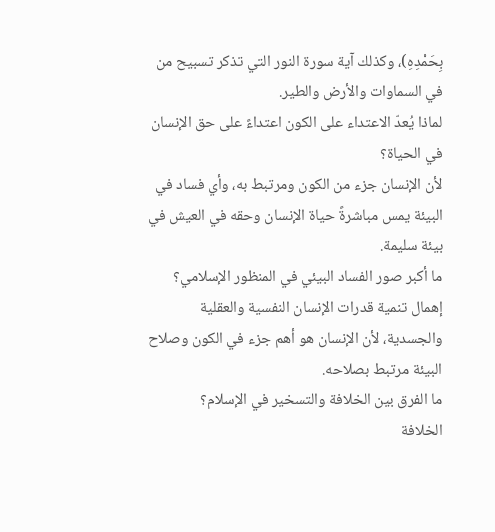بِحَمْدِهِ)، وكذلك آية سورة النور التي تذكر تسبيح من في السماوات والأرض والطير.
لماذا يُعدّ الاعتداء على الكون اعتداءً على حق الإنسان في الحياة؟
لأن الإنسان جزء من الكون ومرتبط به، وأي فساد في البيئة يمس مباشرةً حياة الإنسان وحقه في العيش في بيئة سليمة.
ما أكبر صور الفساد البيئي في المنظور الإسلامي؟
إهمال تنمية قدرات الإنسان النفسية والعقلية والجسدية، لأن الإنسان هو أهم جزء في الكون وصلاح البيئة مرتبط بصلاحه.
ما الفرق بين الخلافة والتسخير في الإسلام؟
الخلافة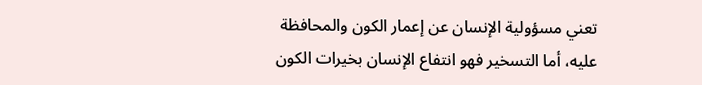تعني مسؤولية الإنسان عن إعمار الكون والمحافظة عليه، أما التسخير فهو انتفاع الإنسان بخيرات الكون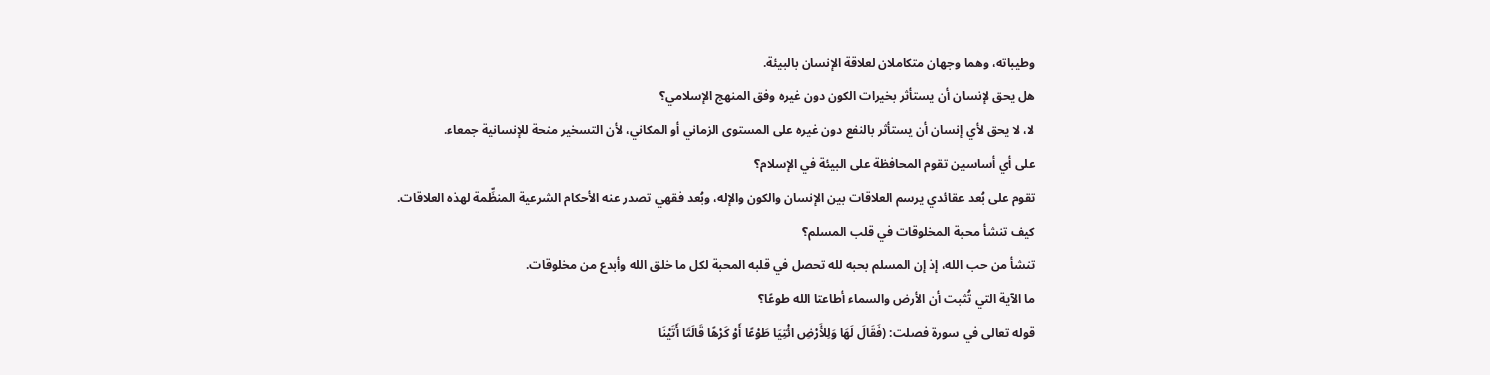وطيباته، وهما وجهان متكاملان لعلاقة الإنسان بالبيئة.
هل يحق لإنسان أن يستأثر بخيرات الكون دون غيره وفق المنهج الإسلامي؟
لا، لا يحق لأي إنسان أن يستأثر بالنفع دون غيره على المستوى الزماني أو المكاني، لأن التسخير منحة للإنسانية جمعاء.
على أي أساسين تقوم المحافظة على البيئة في الإسلام؟
تقوم على بُعد عقائدي يرسم العلاقات بين الإنسان والكون والإله، وبُعد فقهي تصدر عنه الأحكام الشرعية المنظِّمة لهذه العلاقات.
كيف تنشأ محبة المخلوقات في قلب المسلم؟
تنشأ من حب الله، إذ إن المسلم بحبه لله تحصل في قلبه المحبة لكل ما خلق الله وأبدع من مخلوقات.
ما الآية التي تُثبت أن الأرض والسماء أطاعتا الله طوعًا؟
قوله تعالى في سورة فصلت: (فَقَالَ لَهَا وَلِلأَرْضِ ائْتِيَا طَوْعًا أَوْ كَرْهًا قَالَتَا أَتَيْنَا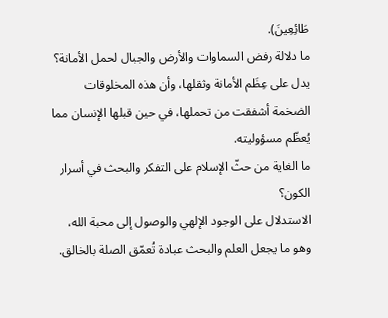طَائِعِينَ).
ما دلالة رفض السماوات والأرض والجبال لحمل الأمانة؟
يدل على عِظَم الأمانة وثقلها، وأن هذه المخلوقات الضخمة أشفقت من تحملها، في حين قبلها الإنسان مما يُعظّم مسؤوليته.
ما الغاية من حثّ الإسلام على التفكر والبحث في أسرار الكون؟
الاستدلال على الوجود الإلهي والوصول إلى محبة الله، وهو ما يجعل العلم والبحث عبادة تُعمّق الصلة بالخالق.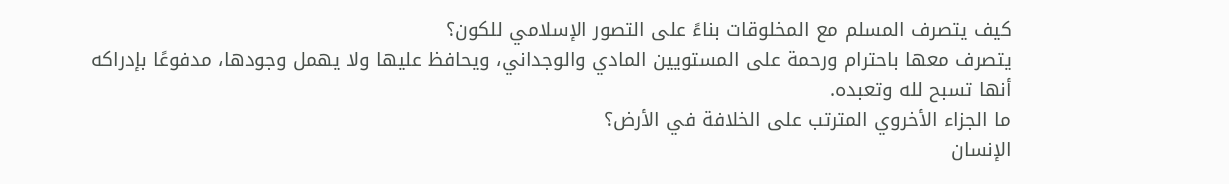كيف يتصرف المسلم مع المخلوقات بناءً على التصور الإسلامي للكون؟
يتصرف معها باحترام ورحمة على المستويين المادي والوجداني، ويحافظ عليها ولا يهمل وجودها، مدفوعًا بإدراكه أنها تسبح لله وتعبده.
ما الجزاء الأخروي المترتب على الخلافة في الأرض؟
الإنسان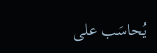يُحاسَب على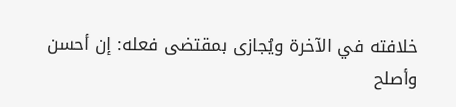خلافته في الآخرة ويُجازى بمقتضى فعله: إن أحسن وأصلح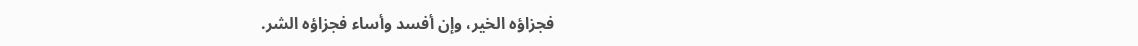فجزاؤه الخير، وإن أفسد وأساء فجزاؤه الشر.